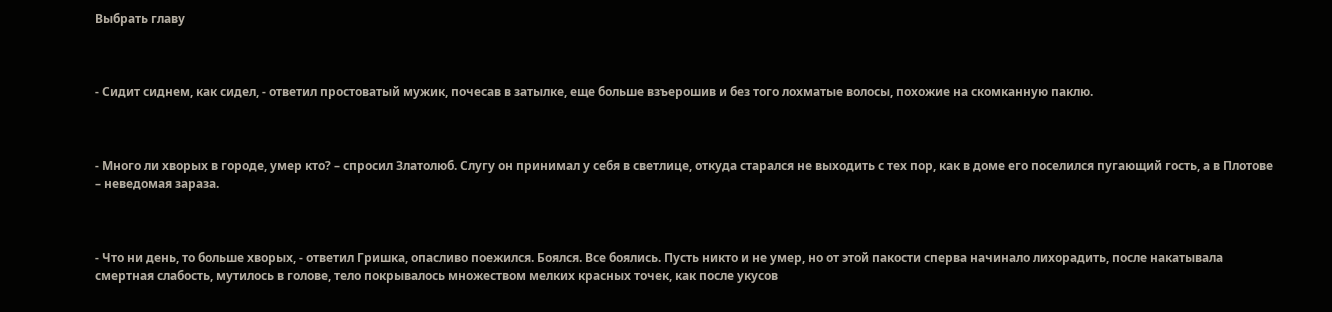Выбрать главу



- Сидит сиднем, как сидел, - ответил простоватый мужик, почесав в затылке, еще больше взъерошив и без того лохматые волосы, похожие на скомканную паклю.



- Много ли хворых в городе, умер кто? – спросил Златолюб. Слугу он принимал у себя в светлице, откуда старался не выходить с тех пор, как в доме его поселился пугающий гость, а в Плотове – неведомая зараза.



- Что ни день, то больше хворых, - ответил Гришка, опасливо поежился. Боялся. Все боялись. Пусть никто и не умер, но от этой пакости сперва начинало лихорадить, после накатывала смертная слабость, мутилось в голове, тело покрывалось множеством мелких красных точек, как после укусов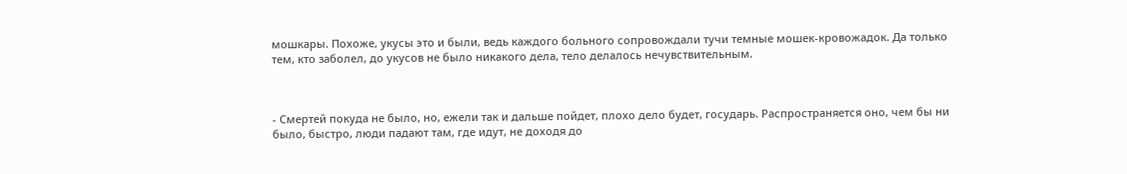мошкары. Похоже, укусы это и были, ведь каждого больного сопровождали тучи темные мошек-кровожадок. Да только тем, кто заболел, до укусов не было никакого дела, тело делалось нечувствительным.



- Смертей покуда не было, но, ежели так и дальше пойдет, плохо дело будет, государь. Распространяется оно, чем бы ни было, быстро, люди падают там, где идут, не доходя до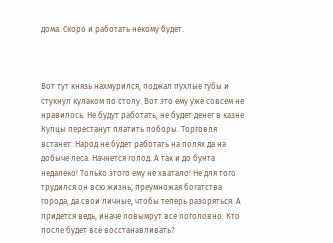дома. Скоро и работать некому будет.



Вот тут князь нахмурился, поджал пухлые губы и стукнул кулаком по столу. Вот это ему уже совсем не нравилось. Не будут работать, не будет денег в казне. Купцы перестанут платить поборы. Торговля встанет. Народ не будет работать на полях да на добыче леса. Начнется голод. А так и до бунта недалеко! Только этого ему не хватало! Не для того трудился он всю жизнь, преумножая богатства города, да свои личные, чтобы теперь разоряться. А придется ведь, иначе повымрут все поголовно. Кто после будет всё восстанавливать?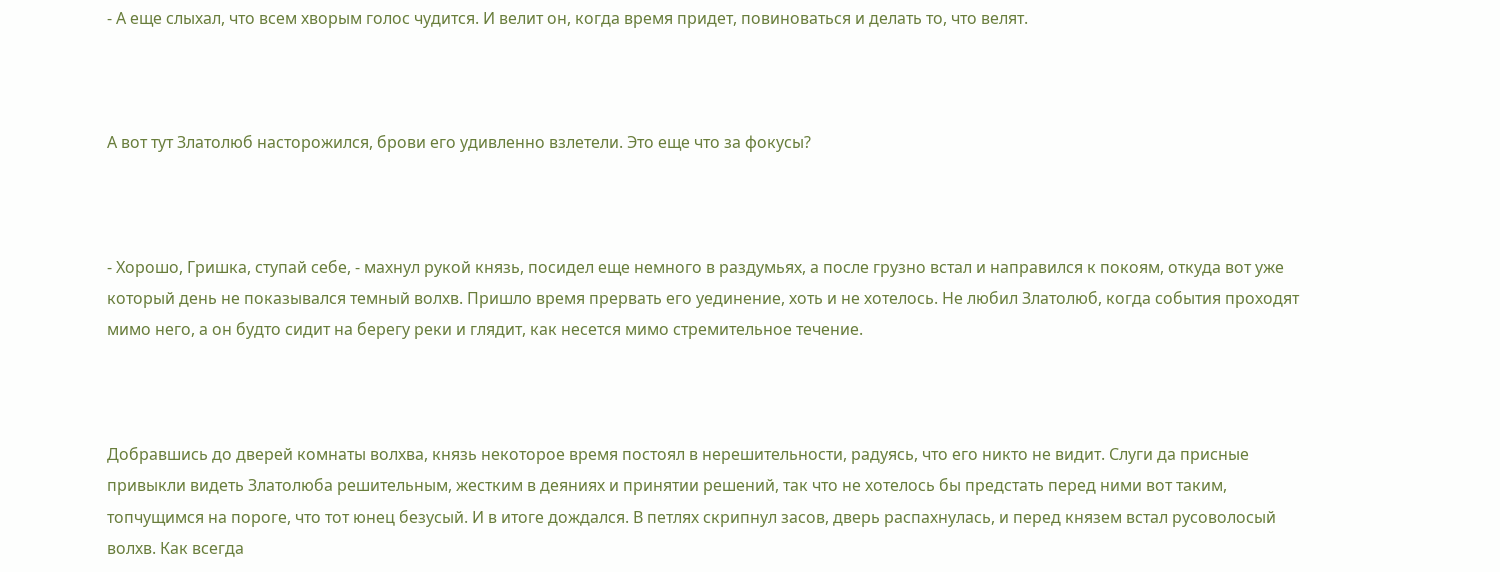- А еще слыхал, что всем хворым голос чудится. И велит он, когда время придет, повиноваться и делать то, что велят.



А вот тут Златолюб насторожился, брови его удивленно взлетели. Это еще что за фокусы?



- Хорошо, Гришка, ступай себе, - махнул рукой князь, посидел еще немного в раздумьях, а после грузно встал и направился к покоям, откуда вот уже который день не показывался темный волхв. Пришло время прервать его уединение, хоть и не хотелось. Не любил Златолюб, когда события проходят мимо него, а он будто сидит на берегу реки и глядит, как несется мимо стремительное течение.



Добравшись до дверей комнаты волхва, князь некоторое время постоял в нерешительности, радуясь, что его никто не видит. Слуги да присные привыкли видеть Златолюба решительным, жестким в деяниях и принятии решений, так что не хотелось бы предстать перед ними вот таким, топчущимся на пороге, что тот юнец безусый. И в итоге дождался. В петлях скрипнул засов, дверь распахнулась, и перед князем встал русоволосый волхв. Как всегда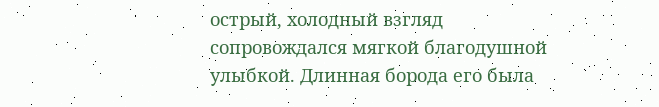острый, холодный взгляд сопровождался мягкой благодушной улыбкой. Длинная борода его была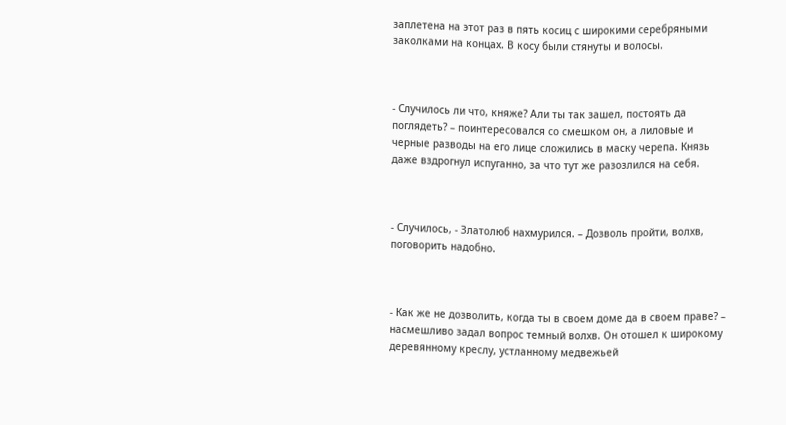заплетена на этот раз в пять косиц с широкими серебряными заколками на концах. В косу были стянуты и волосы.



- Случилось ли что, княже? Али ты так зашел, постоять да поглядеть? – поинтересовался со смешком он, а лиловые и черные разводы на его лице сложились в маску черепа. Князь даже вздрогнул испуганно, за что тут же разозлился на себя.



- Случилось, - Златолюб нахмурился. – Дозволь пройти, волхв, поговорить надобно.



- Как же не дозволить, когда ты в своем доме да в своем праве? – насмешливо задал вопрос темный волхв. Он отошел к широкому деревянному креслу, устланному медвежьей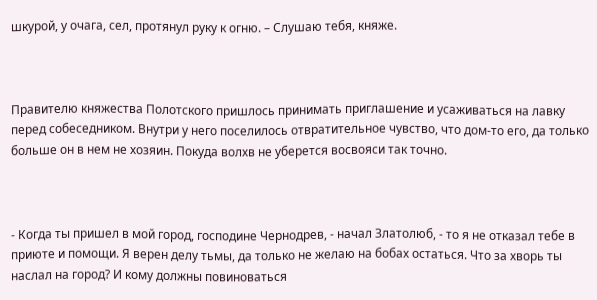шкурой, у очага, сел, протянул руку к огню. – Слушаю тебя, княже.



Правителю княжества Полотского пришлось принимать приглашение и усаживаться на лавку перед собеседником. Внутри у него поселилось отвратительное чувство, что дом-то его, да только больше он в нем не хозяин. Покуда волхв не уберется восвояси так точно.



- Когда ты пришел в мой город, господине Чернодрев, - начал Златолюб, - то я не отказал тебе в приюте и помощи. Я верен делу тьмы, да только не желаю на бобах остаться. Что за хворь ты наслал на город? И кому должны повиноваться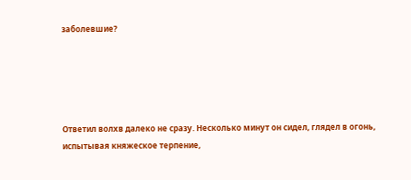заболевшие?





Ответил волхв далеко не сразу. Несколько минут он сидел, глядел в огонь, испытывая княжеское терпение,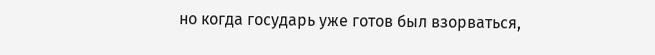но когда государь уже готов был взорваться,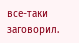все-таки заговорил.